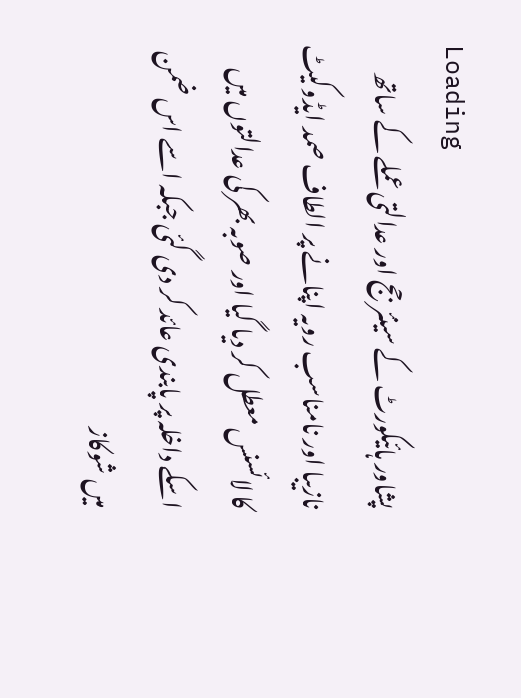Loading
پشاور ہائیکورٹ کے سینئر جج اور عدالتی عملے کے ساتھ نازیبا اور نامناسب رویہ اپنانے پر الطاف صمد ایڈوکیٹ کا لائسنس معطل کر دیا گیا اور صوبہ بھر کی عدالتوں میں اسکے داخلہ پر پابندی عائد کر دی گئی جبکہ اسے اس ضمن میں شوکاز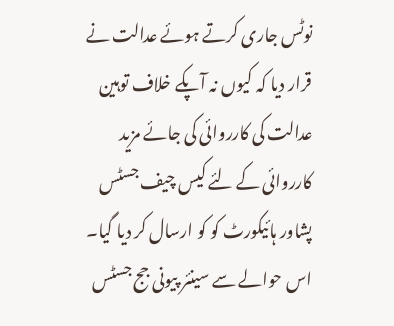نوٹس جاری کرتے ہوئے عدالت نے قرار دیا کہ کیوں نہ آپکے خلاف توہین عدالت کی کارروائی کی جائے مزید کارروائی کے لئے کیس چیف جسٹس پشاور ہائیکورٹ کو کو ارسال کر دیا گیا۔
اس حوالے سے سینئر پیونی جج جسٹس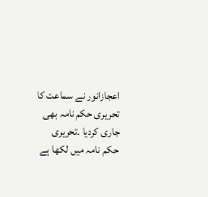اعجازانور نے سماعت کا تحریری حکم نامہ بھی جاری کردیا ۔تحریری حکم نامہ میں لکھا ہے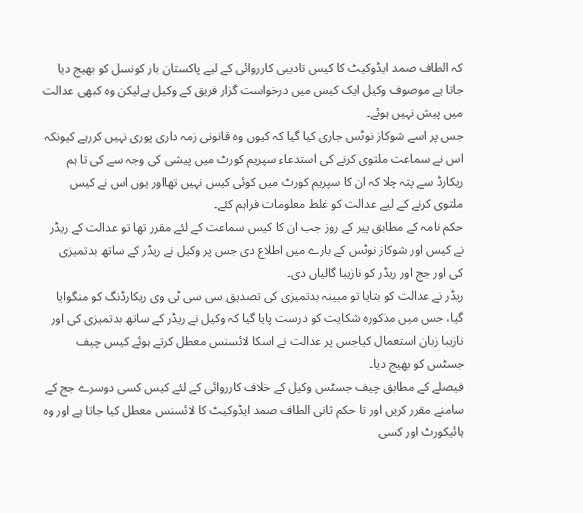کہ الطاف صمد ایڈوکیٹ کا کیس تادیبی کارروائی کے لیے پاکستان بار کونسل کو بھیج دیا جاتا ہے موصوف وکیل ایک کیس میں درخواست گزار فریق کے وکیل ہےلیکن وہ کبھی عدالت میں پیش نہیں ہوئے۔
جس پر اسے شوکاز نوٹس جاری کیا گیا کہ کیوں وہ قانونی زمہ داری پوری نہیں کررہے کیونکہ اس نے سماعت ملتوی کرنے کی استدعاء سپریم کورٹ میں پیشی کی وجہ سے کی تا ہم ریکارڈ سے پتہ چلا کہ ان کا سپریم کورٹ میں کوئی کیس نہیں تھااور یوں اس نے کیس ملتوی کرنے کے لیے عدالت کو غلط معلومات فراہم کئے۔
حکم نامہ کے مطابق پیر کے روز جب ان کا کیس سماعت کے لئے مقرر تھا تو عدالت کے ریڈر نے کیس اور شوکاز نوٹس کے بارے میں اطلاع دی جس پر وکیل نے ریڈر کے ساتھ بدتمیزی کی اور جج اور ریڈر کو نازیبا گالیاں دی۔
ریڈر نے عدالت کو بتایا تو مبینہ بدتمیزی کی تصدیق سی سی ٹی وی ریکارڈنگ کو منگوایا گیا، جس میں مذکورہ شکایت کو درست پایا گیا کہ وکیل نے ریڈر کے ساتھ بدتمیزی کی اور نازیبا زبان استعمال کیاجس پر عدالت نے اسکا لائسنس معطل کرتے ہوئے کیس چیف جسٹس کو بھیج دیا۔
فیصلے کے مطابق چیف جسٹس وکیل کے خلاف کارروائی کے لئے کیس کسی دوسرے جج کے سامنے مقرر کریں اور تا حکم ثانی الطاف صمد ایڈوکیٹ کا لائسنس معطل کیا جاتا ہے اور وہ ہائیکورٹ اور کسی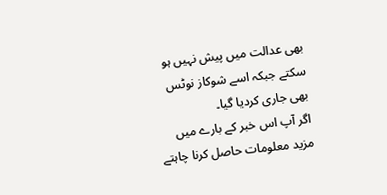بھی عدالت میں پیش نہیں ہو سکتے جبکہ اسے شوکاز نوٹس بھی جاری کردیا گیا۔
اگر آپ اس خبر کے بارے میں مزید معلومات حاصل کرنا چاہتے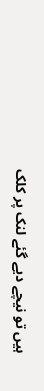ہیں تو نیچے دیے گئے لنک پر کلک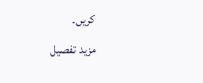کریں۔
مزید تفصیل